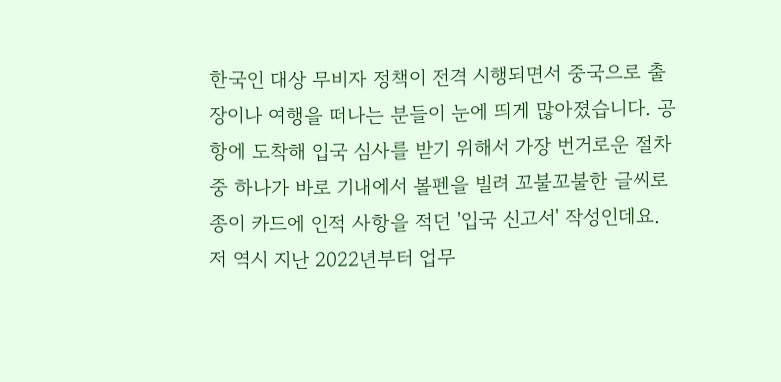한국인 대상 무비자 정책이 전격 시행되면서 중국으로 출장이나 여행을 떠나는 분들이 눈에 띄게 많아졌습니다. 공항에 도착해 입국 심사를 받기 위해서 가장 번거로운 절차 중 하나가 바로 기내에서 볼펜을 빌려 꼬불꼬불한 글씨로 종이 카드에 인적 사항을 적던 '입국 신고서' 작성인데요.저 역시 지난 2022년부터 업무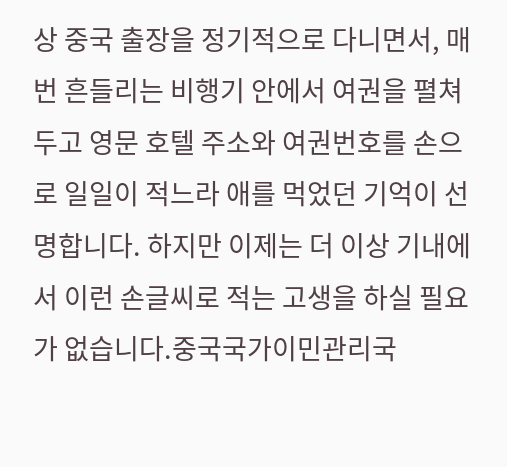상 중국 출장을 정기적으로 다니면서, 매번 흔들리는 비행기 안에서 여권을 펼쳐두고 영문 호텔 주소와 여권번호를 손으로 일일이 적느라 애를 먹었던 기억이 선명합니다. 하지만 이제는 더 이상 기내에서 이런 손글씨로 적는 고생을 하실 필요가 없습니다.중국국가이민관리국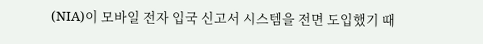(NIA)이 모바일 전자 입국 신고서 시스템을 전면 도입했기 때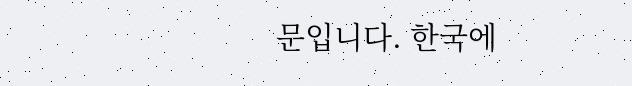문입니다. 한국에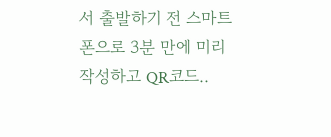서 출발하기 전 스마트폰으로 3분 만에 미리 작성하고 QR코드..